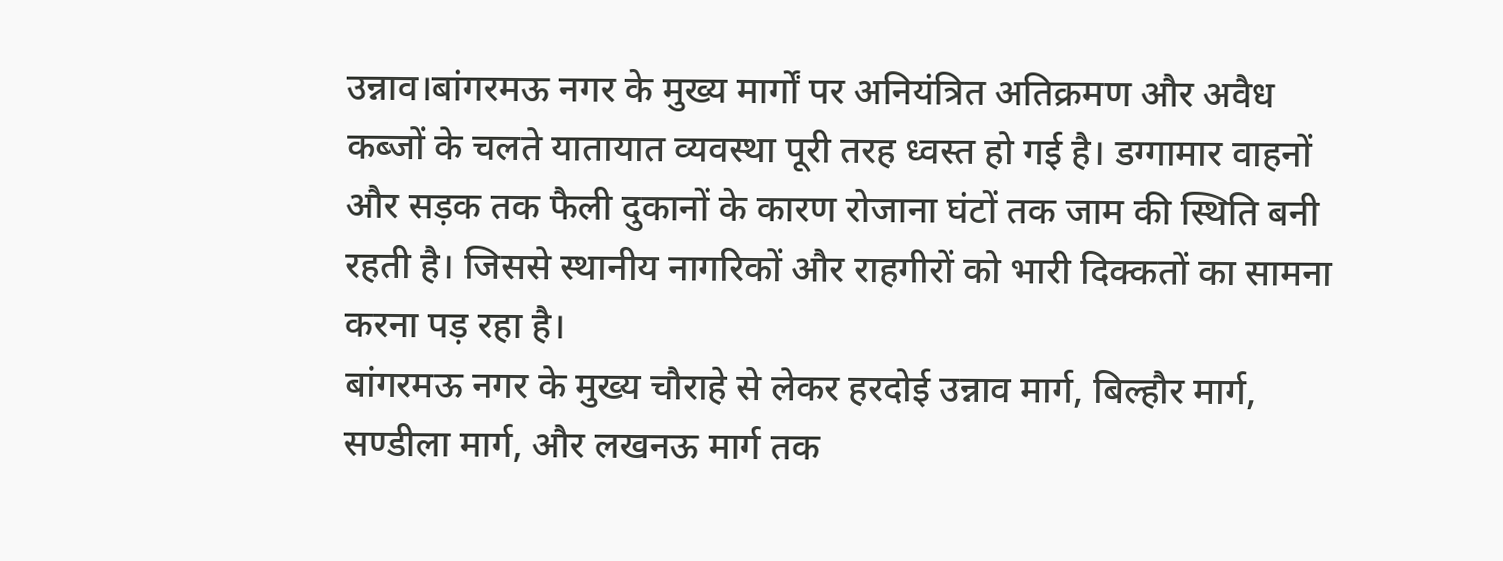उन्नाव।बांगरमऊ नगर के मुख्य मार्गों पर अनियंत्रित अतिक्रमण और अवैध कब्जों के चलते यातायात व्यवस्था पूरी तरह ध्वस्त हो गई है। डग्गामार वाहनों और सड़क तक फैली दुकानों के कारण रोजाना घंटों तक जाम की स्थिति बनी रहती है। जिससे स्थानीय नागरिकों और राहगीरों को भारी दिक्कतों का सामना करना पड़ रहा है।
बांगरमऊ नगर के मुख्य चौराहे से लेकर हरदोई उन्नाव मार्ग, बिल्हौर मार्ग, सण्डीला मार्ग, और लखनऊ मार्ग तक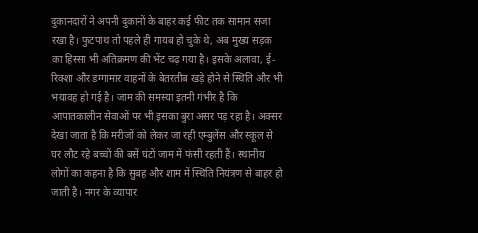दुकानदारों ने अपनी दुकानों के बाहर कई फीट तक सामान सजा रखा है। फुटपाथ तो पहले ही गायब हो चुके थे, अब मुख्य सड़क का हिस्सा भी अतिक्रमण की भेंट चढ़ गया है। इसके अलावा, ई-रिक्शा और डग्गामार वाहनों के बेतरतीब खड़े होने से स्थिति और भी भयावह हो गई है। जाम की समस्या इतनी गंभीर है कि आपातकालीन सेवाओं पर भी इसका बुरा असर पड़ रहा है। अक्सर देखा जाता है कि मरीजों को लेकर जा रही एम्बुलेंस और स्कूल से घर लौट रहे बच्चों की बसें घंटों जाम में फंसी रहती हैं। स्थानीय लोगों का कहना है कि सुबह और शाम में स्थिति नियंत्रण से बाहर हो जाती है। नगर के व्यापार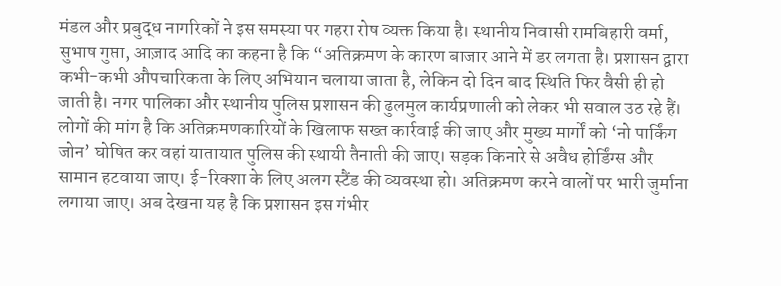मंडल और प्रबुद्ध नागरिकों ने इस समस्या पर गहरा रोष व्यक्त किया है। स्थानीय निवासी रामबिहारी वर्मा, सुभाष गुप्ता, आज़ाद आदि का कहना है कि “अतिक्रमण के कारण बाजार आने में डर लगता है। प्रशासन द्वारा कभी-कभी औपचारिकता के लिए अभियान चलाया जाता है, लेकिन दो दिन बाद स्थिति फिर वैसी ही हो जाती है। नगर पालिका और स्थानीय पुलिस प्रशासन की ढुलमुल कार्यप्रणाली को लेकर भी सवाल उठ रहे हैं। लोगों की मांग है कि अतिक्रमणकारियों के खिलाफ सख्त कार्रवाई की जाए और मुख्य मार्गों को ‘नो पार्किंग जोन’ घोषित कर वहां यातायात पुलिस की स्थायी तैनाती की जाए। सड़क किनारे से अवैध होर्डिंग्स और सामान हटवाया जाए। ई-रिक्शा के लिए अलग स्टैंड की व्यवस्था हो। अतिक्रमण करने वालों पर भारी जुर्माना लगाया जाए। अब देखना यह है कि प्रशासन इस गंभीर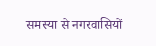समस्या से नगरवासियों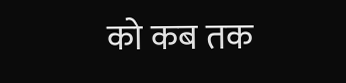को कब तक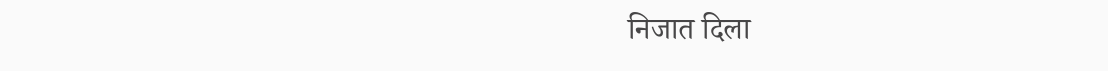निजात दिला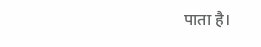पाता है।